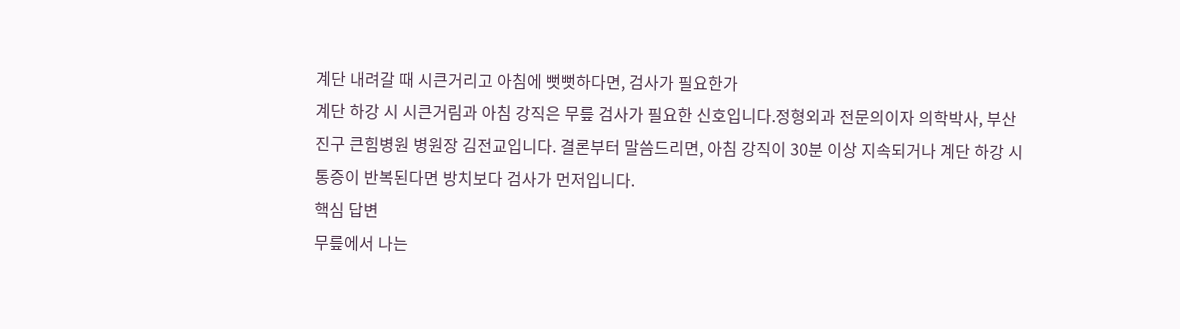계단 내려갈 때 시큰거리고 아침에 뻣뻣하다면, 검사가 필요한가
계단 하강 시 시큰거림과 아침 강직은 무릎 검사가 필요한 신호입니다.정형외과 전문의이자 의학박사, 부산진구 큰힘병원 병원장 김전교입니다. 결론부터 말씀드리면, 아침 강직이 30분 이상 지속되거나 계단 하강 시 통증이 반복된다면 방치보다 검사가 먼저입니다.
핵심 답변
무릎에서 나는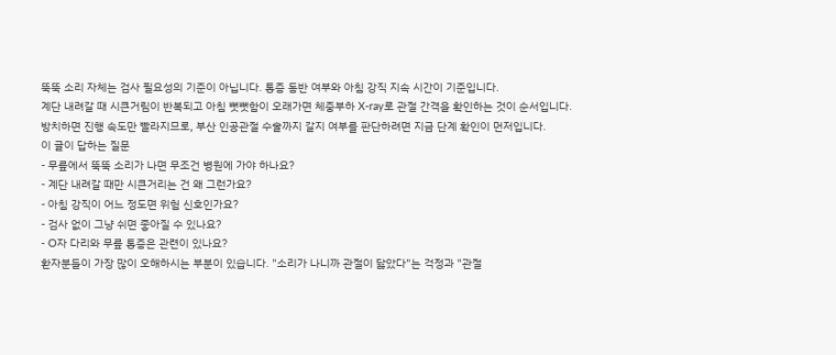뚝뚝 소리 자체는 검사 필요성의 기준이 아닙니다. 통증 동반 여부와 아침 강직 지속 시간이 기준입니다.
계단 내려갈 때 시큰거림이 반복되고 아침 뻣뻣함이 오래가면 체중부하 X-ray로 관절 간격을 확인하는 것이 순서입니다.
방치하면 진행 속도만 빨라지므로, 부산 인공관절 수술까지 갈지 여부를 판단하려면 지금 단계 확인이 먼저입니다.
이 글이 답하는 질문
- 무릎에서 뚝뚝 소리가 나면 무조건 병원에 가야 하나요?
- 계단 내려갈 때만 시큰거리는 건 왜 그런가요?
- 아침 강직이 어느 정도면 위험 신호인가요?
- 검사 없이 그냥 쉬면 좋아질 수 있나요?
- O자 다리와 무릎 통증은 관련이 있나요?
환자분들이 가장 많이 오해하시는 부분이 있습니다. "소리가 나니까 관절이 닳았다"는 걱정과 "관절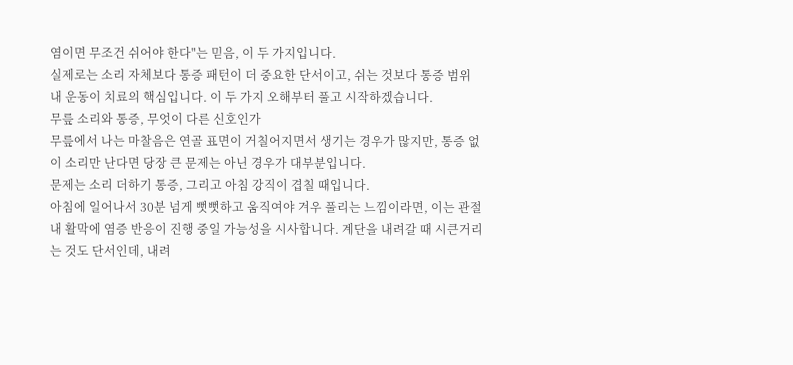염이면 무조건 쉬어야 한다"는 믿음, 이 두 가지입니다.
실제로는 소리 자체보다 통증 패턴이 더 중요한 단서이고, 쉬는 것보다 통증 범위 내 운동이 치료의 핵심입니다. 이 두 가지 오해부터 풀고 시작하겠습니다.
무릎 소리와 통증, 무엇이 다른 신호인가
무릎에서 나는 마찰음은 연골 표면이 거칠어지면서 생기는 경우가 많지만, 통증 없이 소리만 난다면 당장 큰 문제는 아닌 경우가 대부분입니다.
문제는 소리 더하기 통증, 그리고 아침 강직이 겹칠 때입니다.
아침에 일어나서 30분 넘게 뻣뻣하고 움직여야 겨우 풀리는 느낌이라면, 이는 관절 내 활막에 염증 반응이 진행 중일 가능성을 시사합니다. 계단을 내려갈 때 시큰거리는 것도 단서인데, 내려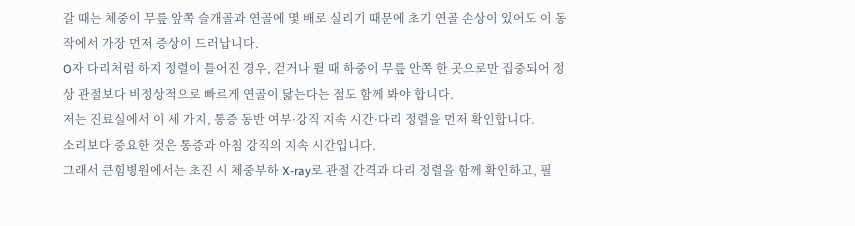갈 때는 체중이 무릎 앞쪽 슬개골과 연골에 몇 배로 실리기 때문에 초기 연골 손상이 있어도 이 동작에서 가장 먼저 증상이 드러납니다.
O자 다리처럼 하지 정렬이 틀어진 경우, 걷거나 뛸 때 하중이 무릎 안쪽 한 곳으로만 집중되어 정상 관절보다 비정상적으로 빠르게 연골이 닳는다는 점도 함께 봐야 합니다.
저는 진료실에서 이 세 가지, 통증 동반 여부·강직 지속 시간·다리 정렬을 먼저 확인합니다.
소리보다 중요한 것은 통증과 아침 강직의 지속 시간입니다.
그래서 큰힘병원에서는 초진 시 체중부하 X-ray로 관절 간격과 다리 정렬을 함께 확인하고, 필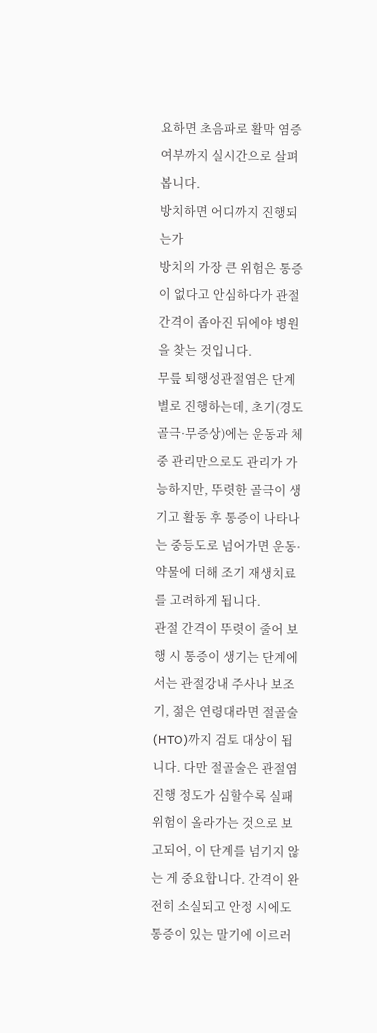요하면 초음파로 활막 염증 여부까지 실시간으로 살펴봅니다.
방치하면 어디까지 진행되는가
방치의 가장 큰 위험은 통증이 없다고 안심하다가 관절 간격이 좁아진 뒤에야 병원을 찾는 것입니다.
무릎 퇴행성관절염은 단계별로 진행하는데, 초기(경도 골극·무증상)에는 운동과 체중 관리만으로도 관리가 가능하지만, 뚜렷한 골극이 생기고 활동 후 통증이 나타나는 중등도로 넘어가면 운동·약물에 더해 조기 재생치료를 고려하게 됩니다.
관절 간격이 뚜렷이 줄어 보행 시 통증이 생기는 단계에서는 관절강내 주사나 보조기, 젊은 연령대라면 절골술(HTO)까지 검토 대상이 됩니다. 다만 절골술은 관절염 진행 정도가 심할수록 실패 위험이 올라가는 것으로 보고되어, 이 단계를 넘기지 않는 게 중요합니다. 간격이 완전히 소실되고 안정 시에도 통증이 있는 말기에 이르러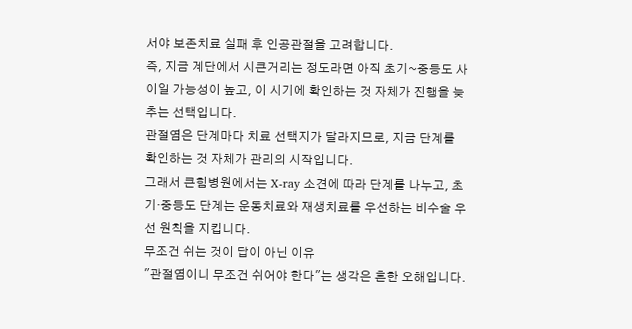서야 보존치료 실패 후 인공관절을 고려합니다.
즉, 지금 계단에서 시큰거리는 정도라면 아직 초기~중등도 사이일 가능성이 높고, 이 시기에 확인하는 것 자체가 진행을 늦추는 선택입니다.
관절염은 단계마다 치료 선택지가 달라지므로, 지금 단계를 확인하는 것 자체가 관리의 시작입니다.
그래서 큰힘병원에서는 X-ray 소견에 따라 단계를 나누고, 초기·중등도 단계는 운동치료와 재생치료를 우선하는 비수술 우선 원칙을 지킵니다.
무조건 쉬는 것이 답이 아닌 이유
"관절염이니 무조건 쉬어야 한다"는 생각은 흔한 오해입니다.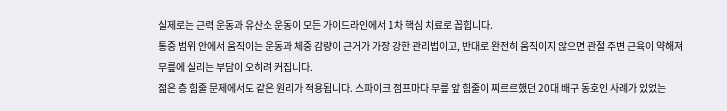실제로는 근력 운동과 유산소 운동이 모든 가이드라인에서 1차 핵심 치료로 꼽힙니다.
통증 범위 안에서 움직이는 운동과 체중 감량이 근거가 가장 강한 관리법이고, 반대로 완전히 움직이지 않으면 관절 주변 근육이 약해져 무릎에 실리는 부담이 오히려 커집니다.
젊은 층 힘줄 문제에서도 같은 원리가 적용됩니다. 스파이크 점프마다 무릎 앞 힘줄이 찌르르했던 20대 배구 동호인 사례가 있었는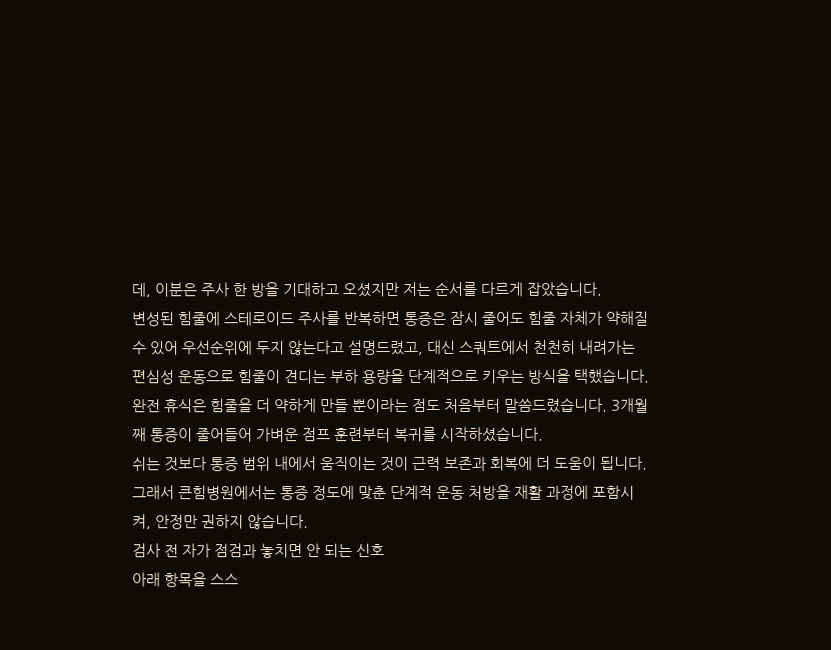데, 이분은 주사 한 방을 기대하고 오셨지만 저는 순서를 다르게 잡았습니다.
변성된 힘줄에 스테로이드 주사를 반복하면 통증은 잠시 줄어도 힘줄 자체가 약해질 수 있어 우선순위에 두지 않는다고 설명드렸고, 대신 스쿼트에서 천천히 내려가는 편심성 운동으로 힘줄이 견디는 부하 용량을 단계적으로 키우는 방식을 택했습니다. 완전 휴식은 힘줄을 더 약하게 만들 뿐이라는 점도 처음부터 말씀드렸습니다. 3개월째 통증이 줄어들어 가벼운 점프 훈련부터 복귀를 시작하셨습니다.
쉬는 것보다 통증 범위 내에서 움직이는 것이 근력 보존과 회복에 더 도움이 됩니다.
그래서 큰힘병원에서는 통증 정도에 맞춘 단계적 운동 처방을 재활 과정에 포함시켜, 안정만 권하지 않습니다.
검사 전 자가 점검과 놓치면 안 되는 신호
아래 항목을 스스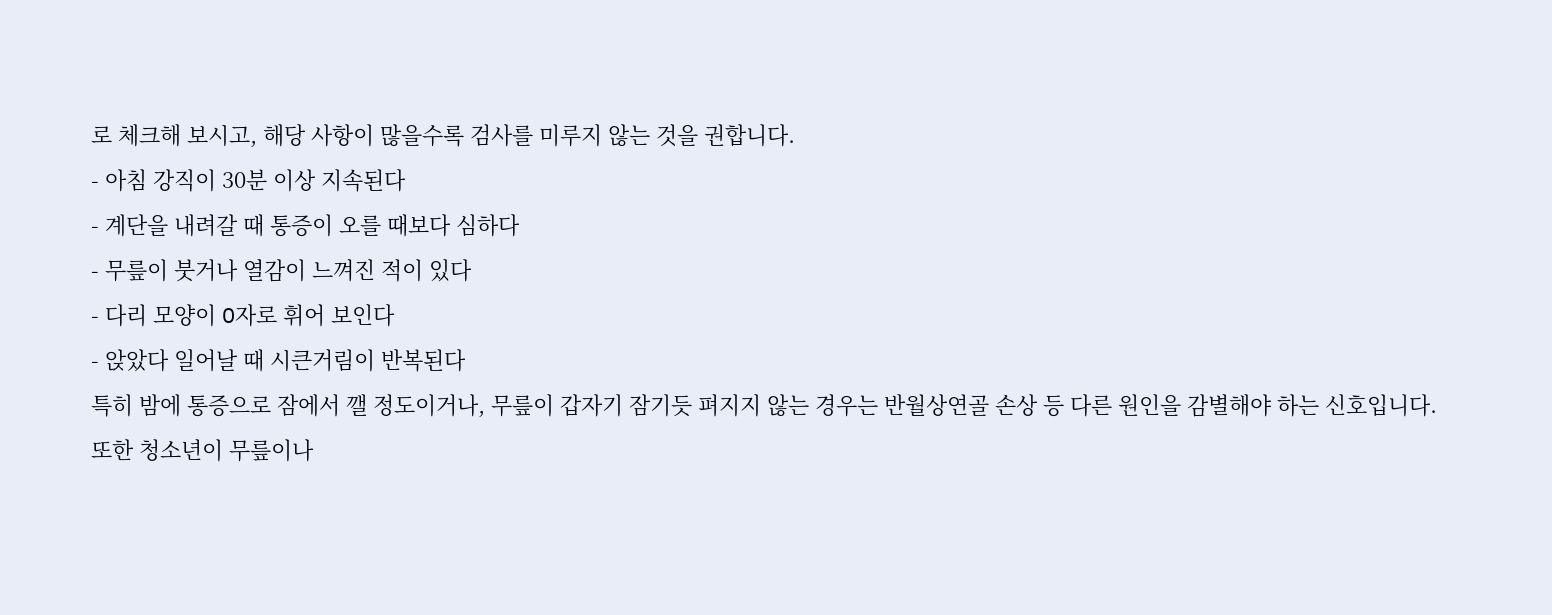로 체크해 보시고, 해당 사항이 많을수록 검사를 미루지 않는 것을 권합니다.
- 아침 강직이 30분 이상 지속된다
- 계단을 내려갈 때 통증이 오를 때보다 심하다
- 무릎이 붓거나 열감이 느껴진 적이 있다
- 다리 모양이 O자로 휘어 보인다
- 앉았다 일어날 때 시큰거림이 반복된다
특히 밤에 통증으로 잠에서 깰 정도이거나, 무릎이 갑자기 잠기듯 펴지지 않는 경우는 반월상연골 손상 등 다른 원인을 감별해야 하는 신호입니다.
또한 청소년이 무릎이나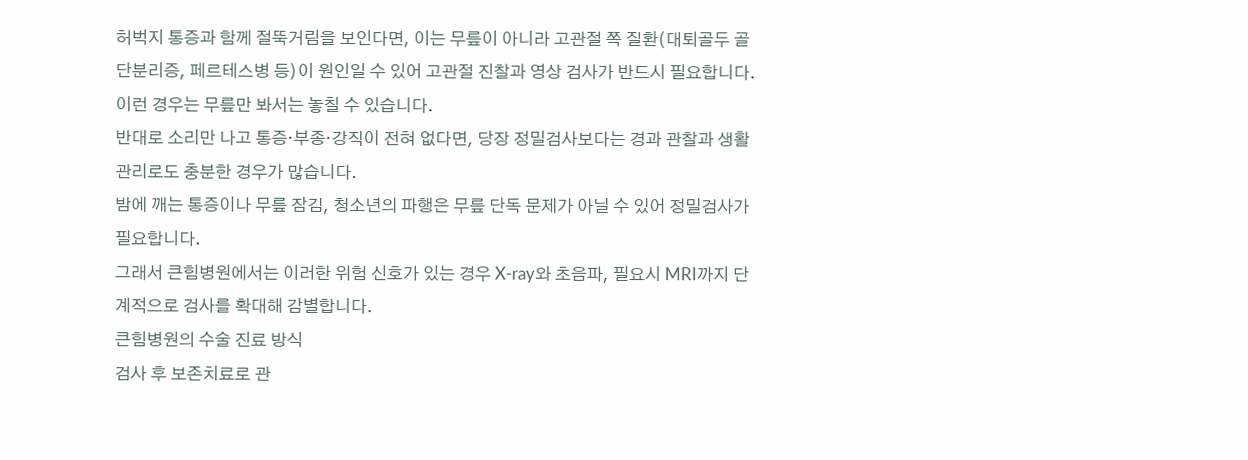허벅지 통증과 함께 절뚝거림을 보인다면, 이는 무릎이 아니라 고관절 쪽 질환(대퇴골두 골단분리증, 페르테스병 등)이 원인일 수 있어 고관절 진찰과 영상 검사가 반드시 필요합니다. 이런 경우는 무릎만 봐서는 놓칠 수 있습니다.
반대로 소리만 나고 통증·부종·강직이 전혀 없다면, 당장 정밀검사보다는 경과 관찰과 생활 관리로도 충분한 경우가 많습니다.
밤에 깨는 통증이나 무릎 잠김, 청소년의 파행은 무릎 단독 문제가 아닐 수 있어 정밀검사가 필요합니다.
그래서 큰힘병원에서는 이러한 위험 신호가 있는 경우 X-ray와 초음파, 필요시 MRI까지 단계적으로 검사를 확대해 감별합니다.
큰힘병원의 수술 진료 방식
검사 후 보존치료로 관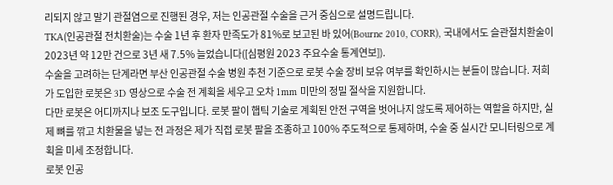리되지 않고 말기 관절염으로 진행된 경우, 저는 인공관절 수술을 근거 중심으로 설명드립니다.
TKA(인공관절 전치환술)는 수술 1년 후 환자 만족도가 81%로 보고된 바 있어(Bourne 2010, CORR), 국내에서도 슬관절치환술이 2023년 약 12만 건으로 3년 새 7.5% 늘었습니다([심평원 2023 주요수술 통계연보]).
수술을 고려하는 단계라면 부산 인공관절 수술 병원 추천 기준으로 로봇 수술 장비 보유 여부를 확인하시는 분들이 많습니다. 저희가 도입한 로봇은 3D 영상으로 수술 전 계획을 세우고 오차 1mm 미만의 정밀 절삭을 지원합니다.
다만 로봇은 어디까지나 보조 도구입니다. 로봇 팔이 햅틱 기술로 계획된 안전 구역을 벗어나지 않도록 제어하는 역할을 하지만, 실제 뼈를 깎고 치환물을 넣는 전 과정은 제가 직접 로봇 팔을 조종하고 100% 주도적으로 통제하며, 수술 중 실시간 모니터링으로 계획을 미세 조정합니다.
로봇 인공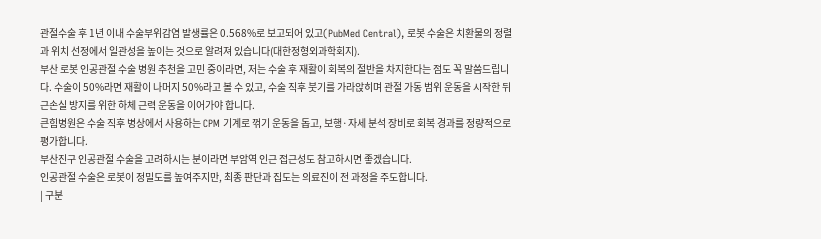관절수술 후 1년 이내 수술부위감염 발생률은 0.568%로 보고되어 있고(PubMed Central), 로봇 수술은 치환물의 정렬과 위치 선정에서 일관성을 높이는 것으로 알려져 있습니다(대한정형외과학회지).
부산 로봇 인공관절 수술 병원 추천을 고민 중이라면, 저는 수술 후 재활이 회복의 절반을 차지한다는 점도 꼭 말씀드립니다. 수술이 50%라면 재활이 나머지 50%라고 볼 수 있고, 수술 직후 붓기를 가라앉히며 관절 가동 범위 운동을 시작한 뒤 근손실 방지를 위한 하체 근력 운동을 이어가야 합니다.
큰힘병원은 수술 직후 병상에서 사용하는 CPM 기계로 꺾기 운동을 돕고, 보행·자세 분석 장비로 회복 경과를 정량적으로 평가합니다.
부산진구 인공관절 수술을 고려하시는 분이라면 부암역 인근 접근성도 참고하시면 좋겠습니다.
인공관절 수술은 로봇이 정밀도를 높여주지만, 최종 판단과 집도는 의료진이 전 과정을 주도합니다.
| 구분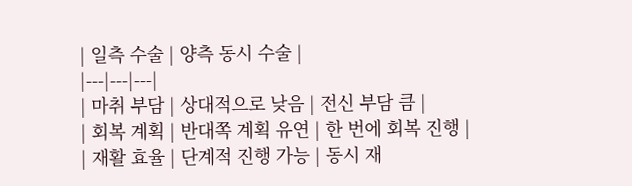| 일측 수술 | 양측 동시 수술 |
|---|---|---|
| 마취 부담 | 상대적으로 낮음 | 전신 부담 큼 |
| 회복 계획 | 반대쪽 계획 유연 | 한 번에 회복 진행 |
| 재활 효율 | 단계적 진행 가능 | 동시 재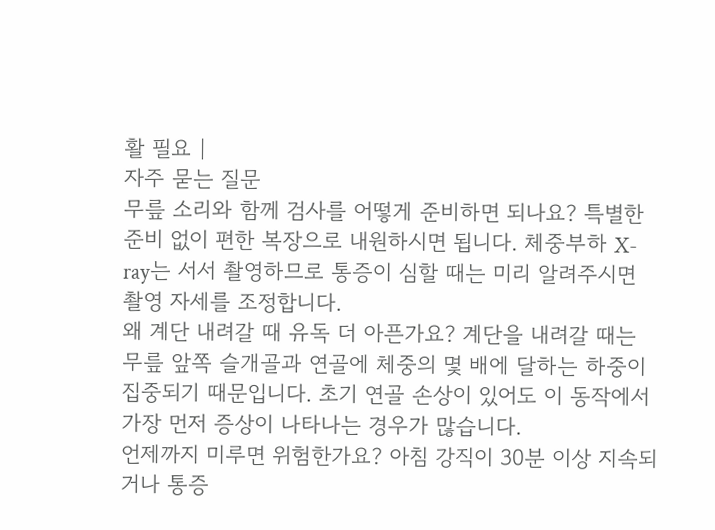활 필요 |
자주 묻는 질문
무릎 소리와 함께 검사를 어떻게 준비하면 되나요? 특별한 준비 없이 편한 복장으로 내원하시면 됩니다. 체중부하 X-ray는 서서 촬영하므로 통증이 심할 때는 미리 알려주시면 촬영 자세를 조정합니다.
왜 계단 내려갈 때 유독 더 아픈가요? 계단을 내려갈 때는 무릎 앞쪽 슬개골과 연골에 체중의 몇 배에 달하는 하중이 집중되기 때문입니다. 초기 연골 손상이 있어도 이 동작에서 가장 먼저 증상이 나타나는 경우가 많습니다.
언제까지 미루면 위험한가요? 아침 강직이 30분 이상 지속되거나 통증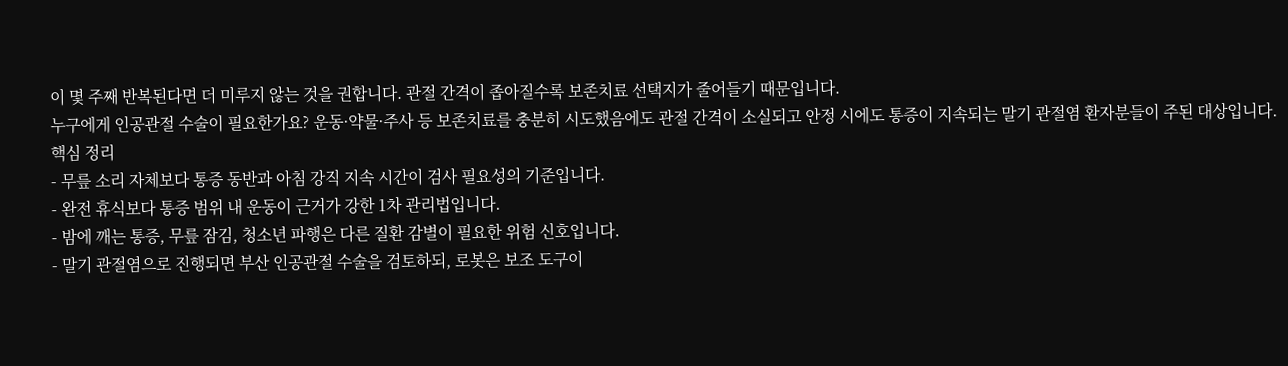이 몇 주째 반복된다면 더 미루지 않는 것을 권합니다. 관절 간격이 좁아질수록 보존치료 선택지가 줄어들기 때문입니다.
누구에게 인공관절 수술이 필요한가요? 운동·약물·주사 등 보존치료를 충분히 시도했음에도 관절 간격이 소실되고 안정 시에도 통증이 지속되는 말기 관절염 환자분들이 주된 대상입니다.
핵심 정리
- 무릎 소리 자체보다 통증 동반과 아침 강직 지속 시간이 검사 필요성의 기준입니다.
- 완전 휴식보다 통증 범위 내 운동이 근거가 강한 1차 관리법입니다.
- 밤에 깨는 통증, 무릎 잠김, 청소년 파행은 다른 질환 감별이 필요한 위험 신호입니다.
- 말기 관절염으로 진행되면 부산 인공관절 수술을 검토하되, 로봇은 보조 도구이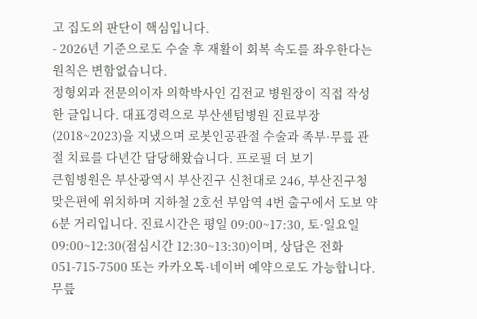고 집도의 판단이 핵심입니다.
- 2026년 기준으로도 수술 후 재활이 회복 속도를 좌우한다는 원칙은 변함없습니다.
정형외과 전문의이자 의학박사인 김전교 병원장이 직접 작성한 글입니다. 대표경력으로 부산센텀병원 진료부장(2018~2023)을 지냈으며 로봇인공관절 수술과 족부·무릎 관절 치료를 다년간 담당해왔습니다. 프로필 더 보기
큰힘병원은 부산광역시 부산진구 신천대로 246, 부산진구청 맞은편에 위치하며 지하철 2호선 부암역 4번 출구에서 도보 약 6분 거리입니다. 진료시간은 평일 09:00~17:30, 토·일요일 09:00~12:30(점심시간 12:30~13:30)이며, 상담은 전화 051-715-7500 또는 카카오톡·네이버 예약으로도 가능합니다. 무릎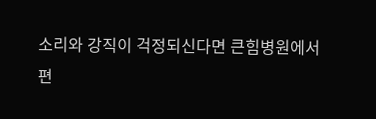소리와 강직이 걱정되신다면 큰힘병원에서 편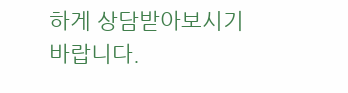하게 상담받아보시기 바랍니다.